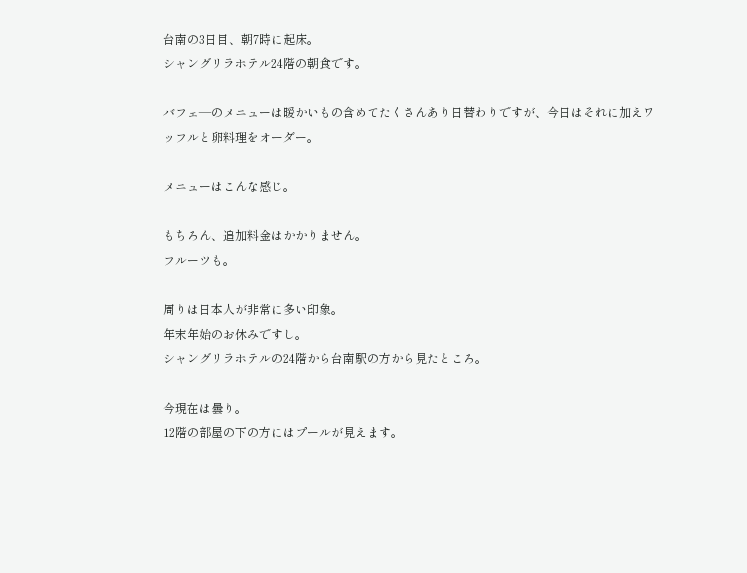台南の3日目、朝7時に起床。
シャングリラホテル24階の朝食です。

バフェ―のメニューは暖かいもの含めてたくさんあり日替わりですが、今日はそれに加えワッフルと卵料理をオーダー。

メニューはこんな感じ。

もちろん、追加料金はかかりません。
フルーツも。

周りは日本人が非常に多い印象。
年末年始のお休みですし。
シャングリラホテルの24階から台南駅の方から見たところ。

今現在は曇り。
12階の部屋の下の方にはプールが見えます。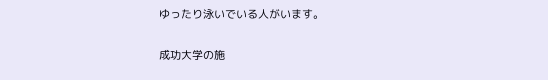ゆったり泳いでいる人がいます。

成功大学の施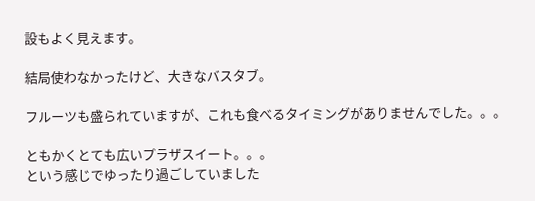設もよく見えます。

結局使わなかったけど、大きなバスタブ。

フルーツも盛られていますが、これも食べるタイミングがありませんでした。。。

ともかくとても広いプラザスイート。。。
という感じでゆったり過ごしていました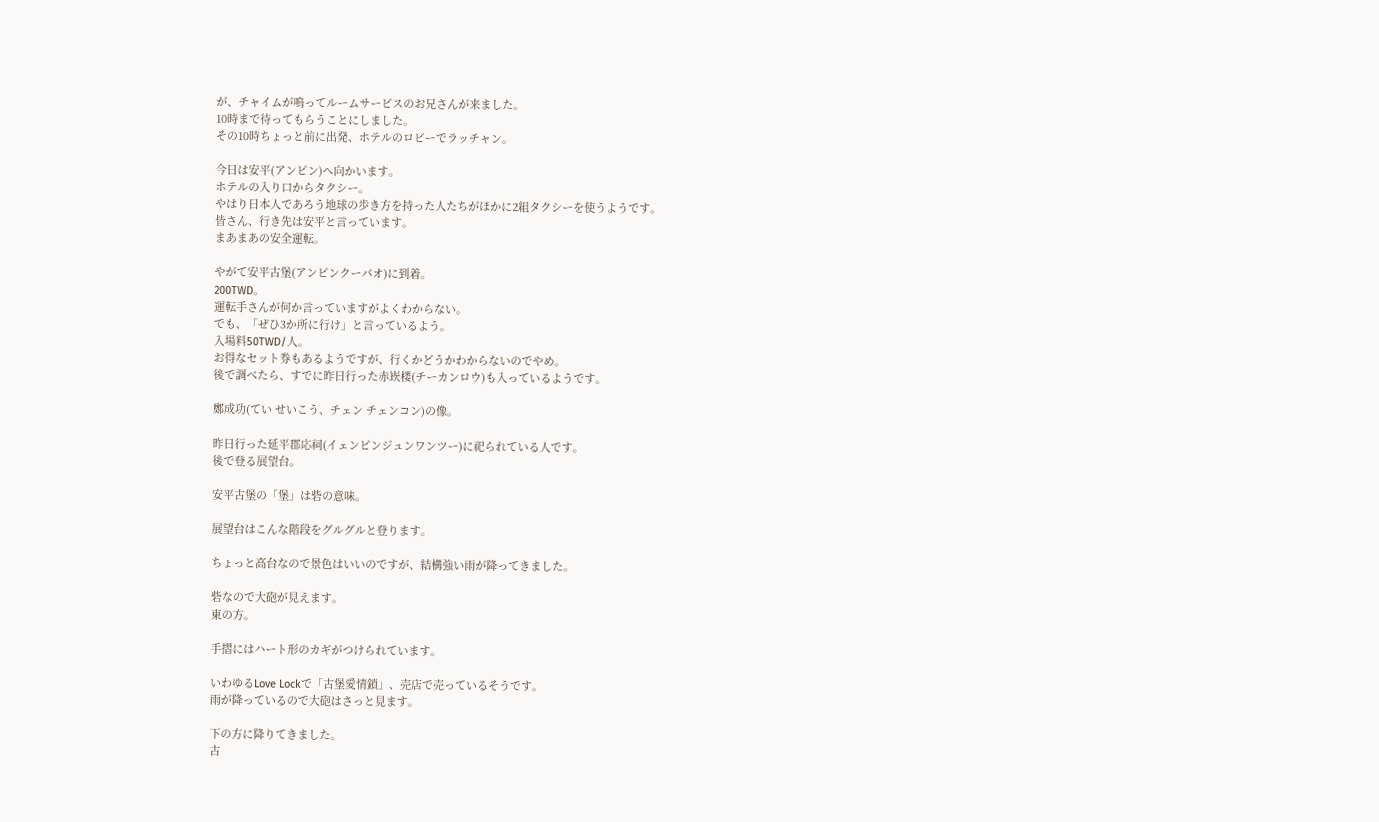が、チャイムが鳴ってルームサービスのお兄さんが来ました。
10時まで待ってもらうことにしました。
その10時ちょっと前に出発、ホテルのロビーでラッチャン。

今日は安平(アンピン)へ向かいます。
ホテルの入り口からタクシー。
やはり日本人であろう地球の歩き方を持った人たちがほかに2組タクシーを使うようです。
皆さん、行き先は安平と言っています。
まあまあの安全運転。

やがて安平古堡(アンピンクーパオ)に到着。
200TWD。
運転手さんが何か言っていますがよくわからない。
でも、「ぜひ3か所に行け」と言っているよう。
入場料50TWD/人。
お得なセット券もあるようですが、行くかどうかわからないのでやめ。
後で調べたら、すでに昨日行った赤崁楼(チーカンロウ)も入っているようです。

鄭成功(てい せいこう、チェン チェンコン)の像。

昨日行った延平郡応祠(イェンピンジュンワンツー)に祀られている人です。
後で登る展望台。

安平古堡の「堡」は砦の意味。

展望台はこんな階段をグルグルと登ります。

ちょっと高台なので景色はいいのですが、結構強い雨が降ってきました。

砦なので大砲が見えます。
東の方。

手摺にはハート形のカギがつけられています。

いわゆるLove Lockで「古堡愛情鎖」、売店で売っているそうです。
雨が降っているので大砲はさっと見ます。

下の方に降りてきました。
古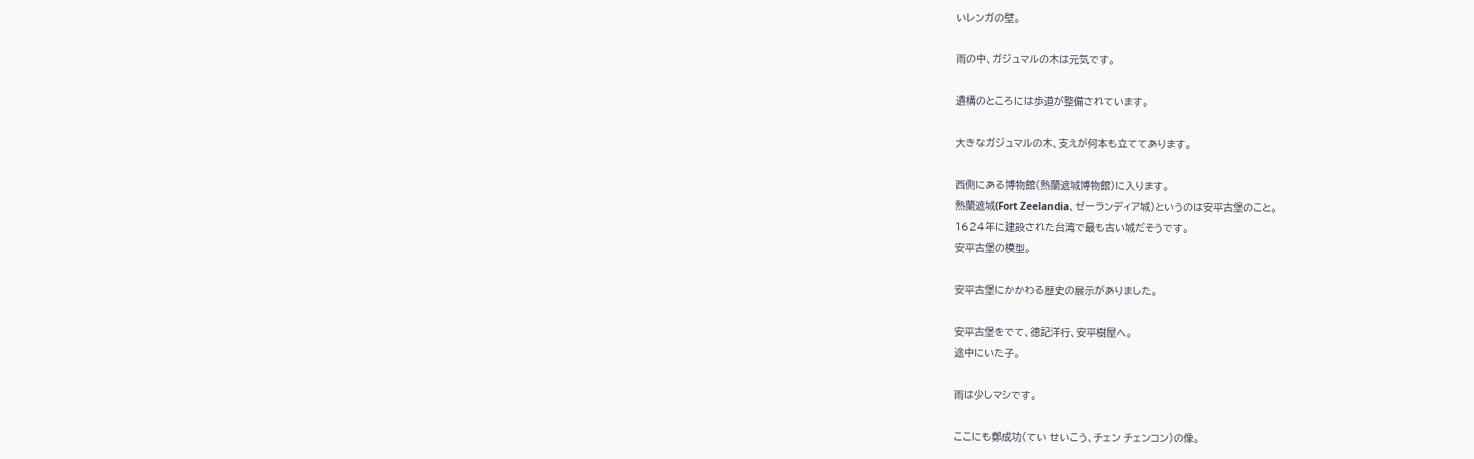いレンガの壁。

雨の中、ガジュマルの木は元気です。

遺構のところには歩道が整備されています。

大きなガジュマルの木、支えが何本も立ててあります。

西側にある博物館(熱蘭遮城博物館)に入ります。
熱蘭遮城(Fort Zeelandia、ゼーランディア城)というのは安平古堡のこと。
1624年に建設された台湾で最も古い城だそうです。
安平古堡の模型。

安平古堡にかかわる歴史の展示がありました。

安平古堡をでて、徳記洋行、安平樹屋へ。
途中にいた子。

雨は少しマシです。

ここにも鄭成功(てい せいこう、チェン チェンコン)の像。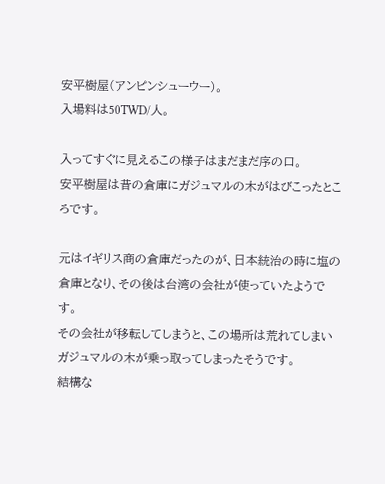安平樹屋(アンピンシューウー)。
入場料は50TWD/人。

入ってすぐに見えるこの様子はまだまだ序の口。
安平樹屋は昔の倉庫にガジュマルの木がはびこったところです。

元はイギリス商の倉庫だったのが、日本統治の時に塩の倉庫となり、その後は台湾の会社が使っていたようです。
その会社が移転してしまうと、この場所は荒れてしまいガジュマルの木が乗っ取ってしまったそうです。
結構な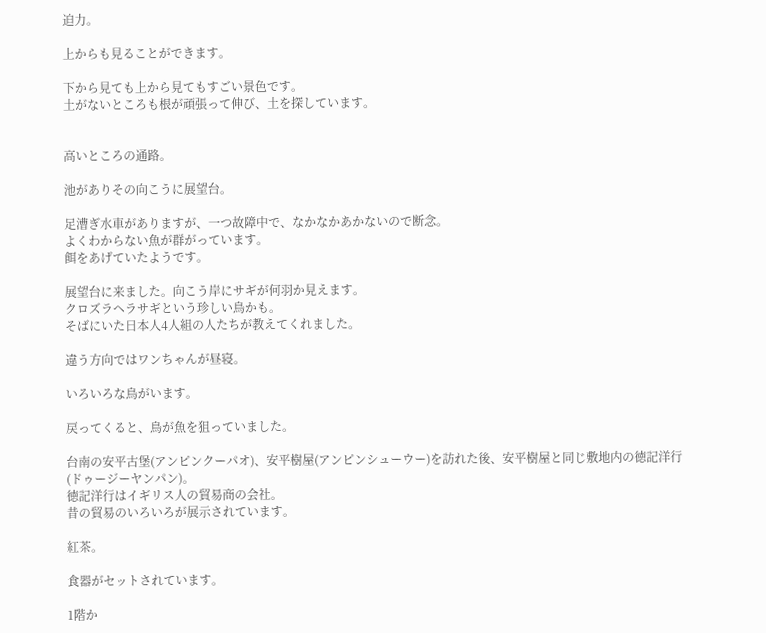迫力。

上からも見ることができます。

下から見ても上から見てもすごい景色です。
土がないところも根が頑張って伸び、土を探しています。


高いところの通路。

池がありその向こうに展望台。

足漕ぎ水車がありますが、一つ故障中で、なかなかあかないので断念。
よくわからない魚が群がっています。
餌をあげていたようです。

展望台に来ました。向こう岸にサギが何羽か見えます。
クロズラヘラサギという珍しい鳥かも。
そばにいた日本人4人組の人たちが教えてくれました。

違う方向ではワンちゃんが昼寝。

いろいろな鳥がいます。

戻ってくると、鳥が魚を狙っていました。

台南の安平古堡(アンピンクーパオ)、安平樹屋(アンピンシューウー)を訪れた後、安平樹屋と同じ敷地内の徳記洋行(ドゥージーヤンパン)。
徳記洋行はイギリス人の貿易商の会社。
昔の貿易のいろいろが展示されています。

紅茶。

食器がセットされています。

1階か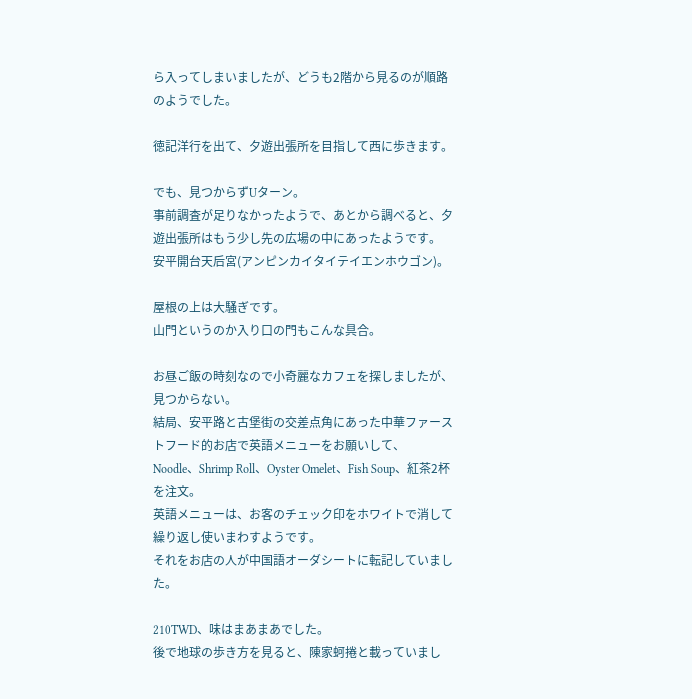ら入ってしまいましたが、どうも2階から見るのが順路のようでした。

徳記洋行を出て、夕遊出張所を目指して西に歩きます。

でも、見つからずUターン。
事前調査が足りなかったようで、あとから調べると、夕遊出張所はもう少し先の広場の中にあったようです。
安平開台天后宮(アンピンカイタイテイエンホウゴン)。

屋根の上は大騒ぎです。
山門というのか入り口の門もこんな具合。

お昼ご飯の時刻なので小奇麗なカフェを探しましたが、見つからない。
結局、安平路と古堡街の交差点角にあった中華ファーストフード的お店で英語メニューをお願いして、
Noodle、Shrimp Roll、Oyster Omelet、Fish Soup、紅茶2杯を注文。
英語メニューは、お客のチェック印をホワイトで消して繰り返し使いまわすようです。
それをお店の人が中国語オーダシートに転記していました。

210TWD、味はまあまあでした。
後で地球の歩き方を見ると、陳家蚵捲と載っていまし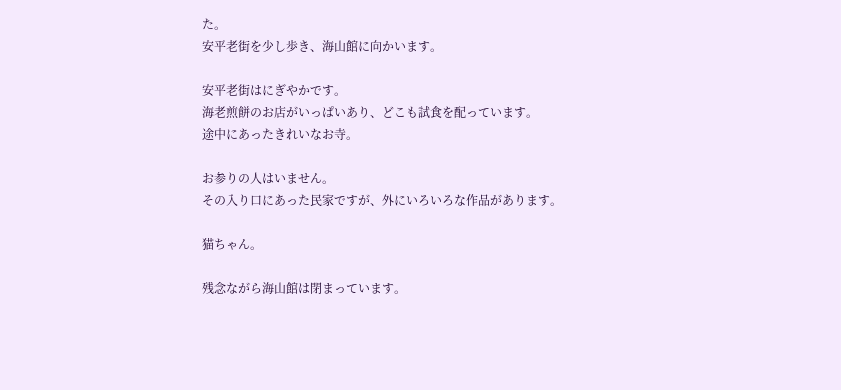た。
安平老街を少し歩き、海山館に向かいます。

安平老街はにぎやかです。
海老煎餅のお店がいっぱいあり、どこも試食を配っています。
途中にあったきれいなお寺。

お参りの人はいません。
その入り口にあった民家ですが、外にいろいろな作品があります。

猫ちゃん。

残念ながら海山館は閉まっています。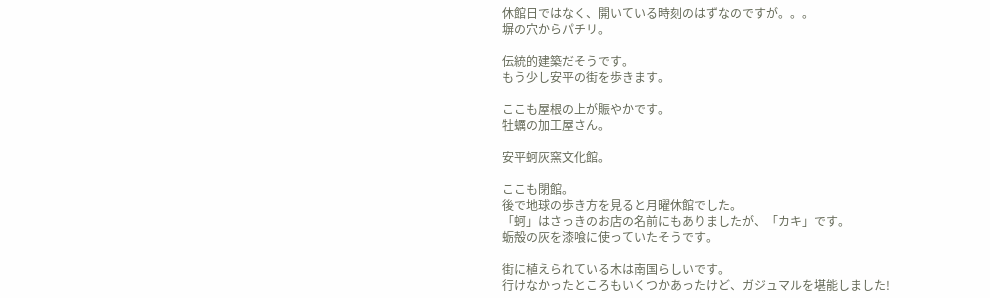休館日ではなく、開いている時刻のはずなのですが。。。
塀の穴からパチリ。

伝統的建築だそうです。
もう少し安平の街を歩きます。

ここも屋根の上が賑やかです。
牡蠣の加工屋さん。

安平蚵灰窯文化館。

ここも閉館。
後で地球の歩き方を見ると月曜休館でした。
「蚵」はさっきのお店の名前にもありましたが、「カキ」です。
蛎殻の灰を漆喰に使っていたそうです。

街に植えられている木は南国らしいです。
行けなかったところもいくつかあったけど、ガジュマルを堪能しました!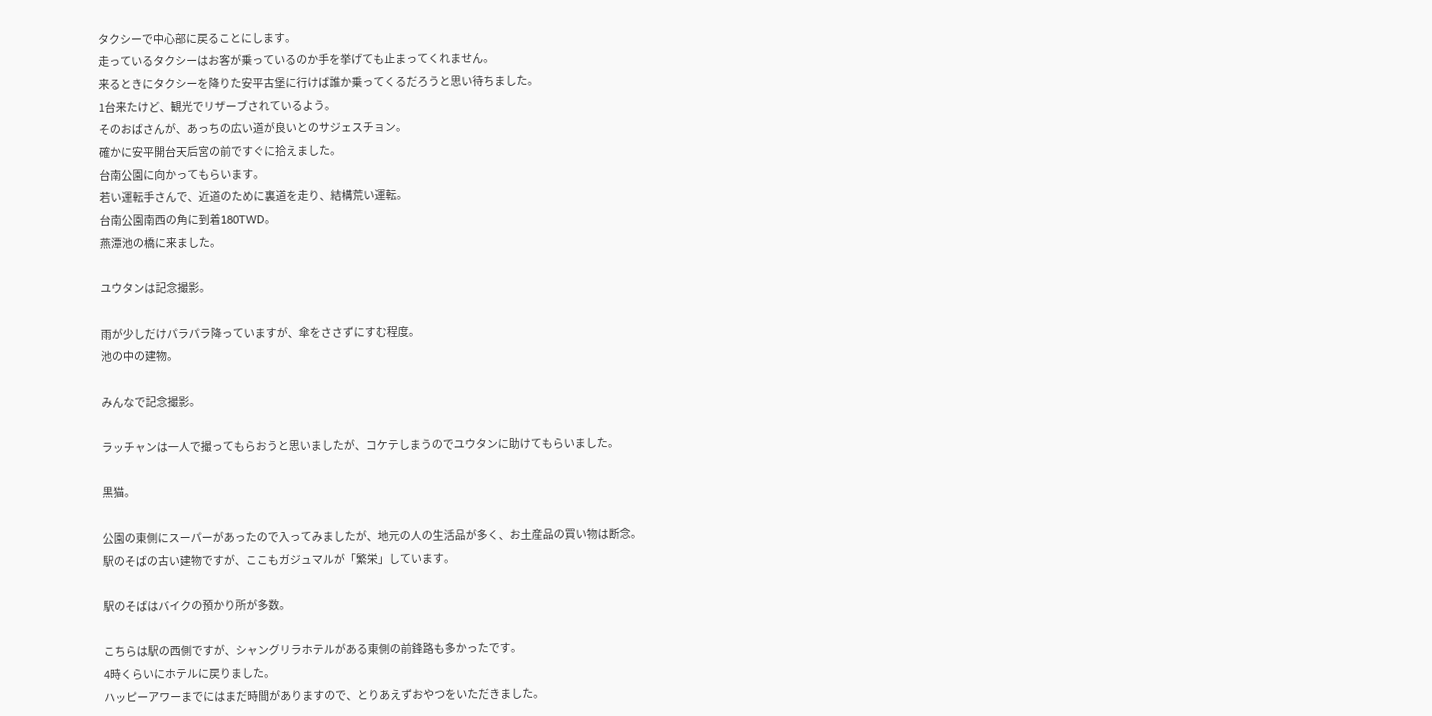タクシーで中心部に戻ることにします。
走っているタクシーはお客が乗っているのか手を挙げても止まってくれません。
来るときにタクシーを降りた安平古堡に行けば誰か乗ってくるだろうと思い待ちました。
1台来たけど、観光でリザーブされているよう。
そのおばさんが、あっちの広い道が良いとのサジェスチョン。
確かに安平開台天后宮の前ですぐに拾えました。
台南公園に向かってもらいます。
若い運転手さんで、近道のために裏道を走り、結構荒い運転。
台南公園南西の角に到着180TWD。
燕潭池の橋に来ました。

ユウタンは記念撮影。

雨が少しだけパラパラ降っていますが、傘をささずにすむ程度。
池の中の建物。

みんなで記念撮影。

ラッチャンは一人で撮ってもらおうと思いましたが、コケテしまうのでユウタンに助けてもらいました。

黒猫。

公園の東側にスーパーがあったので入ってみましたが、地元の人の生活品が多く、お土産品の買い物は断念。
駅のそばの古い建物ですが、ここもガジュマルが「繁栄」しています。

駅のそばはバイクの預かり所が多数。

こちらは駅の西側ですが、シャングリラホテルがある東側の前鋒路も多かったです。
4時くらいにホテルに戻りました。
ハッピーアワーまでにはまだ時間がありますので、とりあえずおやつをいただきました。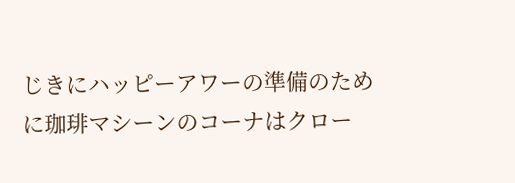じきにハッピーアワーの準備のために珈琲マシーンのコーナはクロー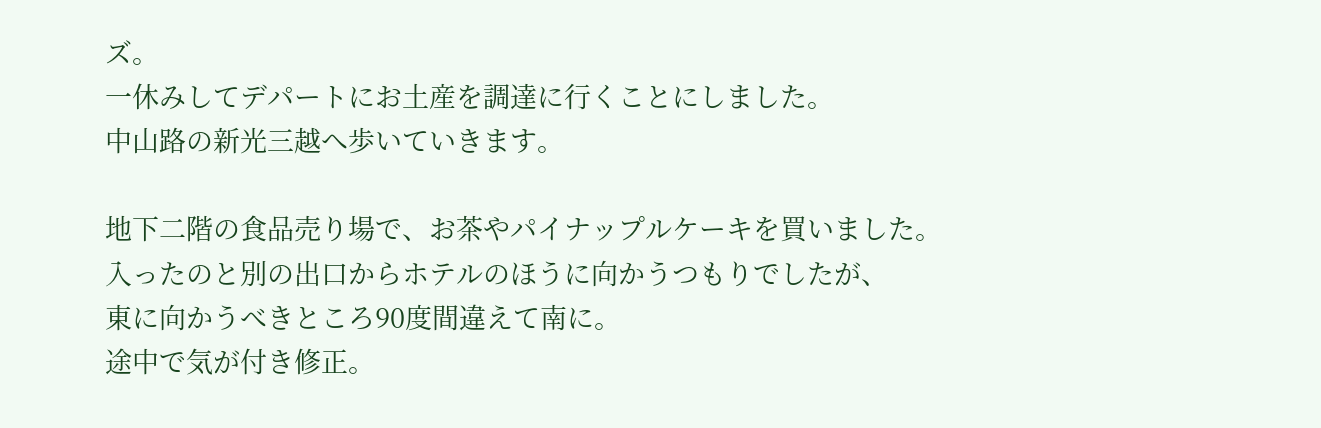ズ。
一休みしてデパートにお土産を調達に行くことにしました。
中山路の新光三越へ歩いていきます。

地下二階の食品売り場で、お茶やパイナップルケーキを買いました。
入ったのと別の出口からホテルのほうに向かうつもりでしたが、
東に向かうべきところ90度間違えて南に。
途中で気が付き修正。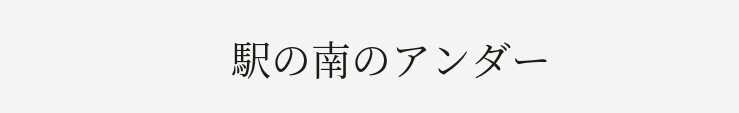駅の南のアンダー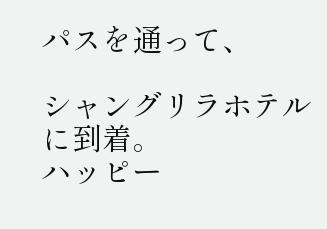パスを通って、

シャングリラホテルに到着。
ハッピー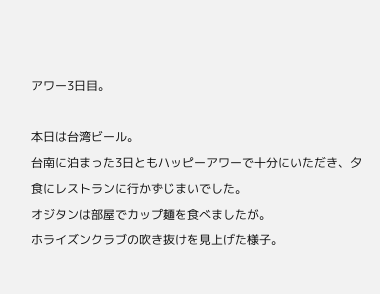アワー3日目。

本日は台湾ビール。
台南に泊まった3日ともハッピーアワーで十分にいただき、夕食にレストランに行かずじまいでした。
オジタンは部屋でカップ麺を食べましたが。
ホライズンクラブの吹き抜けを見上げた様子。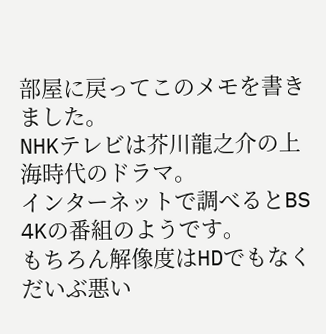部屋に戻ってこのメモを書きました。
NHKテレビは芥川龍之介の上海時代のドラマ。
インターネットで調べるとBS 4Kの番組のようです。
もちろん解像度はHDでもなくだいぶ悪い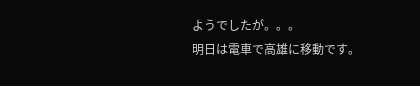ようでしたが。。。
明日は電車で高雄に移動です。